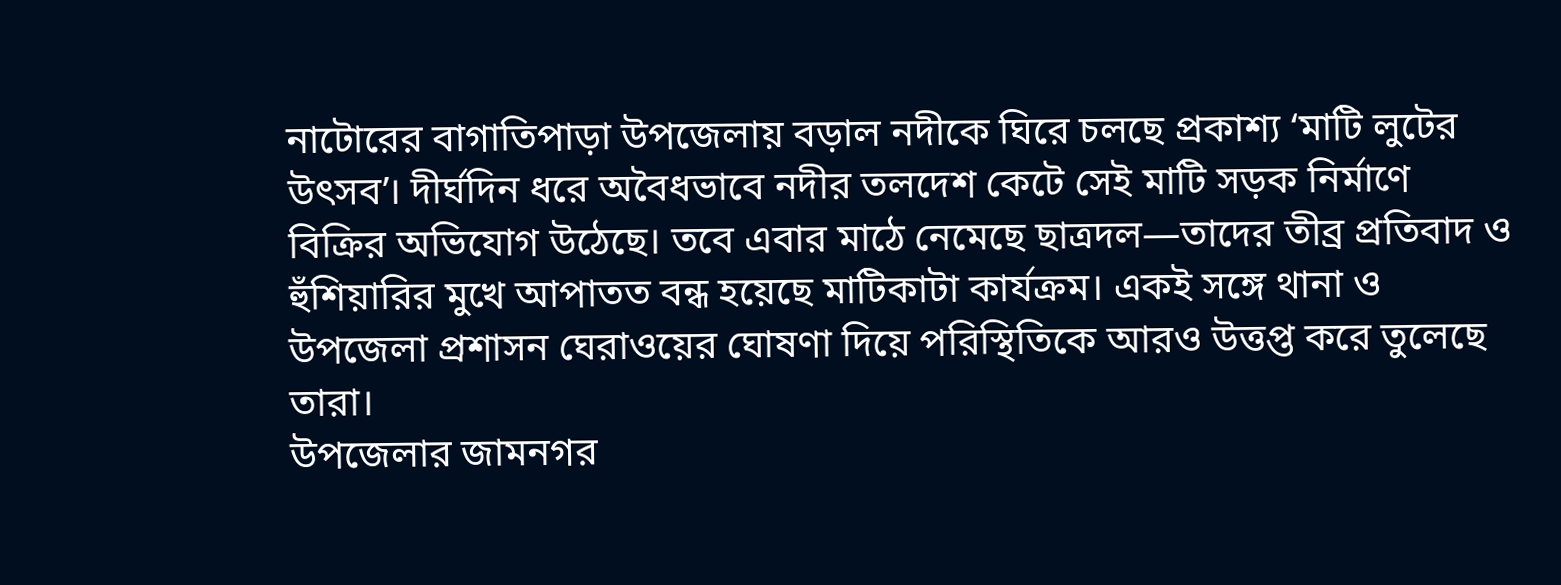নাটোরের বাগাতিপাড়া উপজেলায় বড়াল নদীকে ঘিরে চলছে প্রকাশ্য ‘মাটি লুটের উৎসব’। দীর্ঘদিন ধরে অবৈধভাবে নদীর তলদেশ কেটে সেই মাটি সড়ক নির্মাণে বিক্রির অভিযোগ উঠেছে। তবে এবার মাঠে নেমেছে ছাত্রদল—তাদের তীব্র প্রতিবাদ ও হুঁশিয়ারির মুখে আপাতত বন্ধ হয়েছে মাটিকাটা কার্যক্রম। একই সঙ্গে থানা ও উপজেলা প্রশাসন ঘেরাওয়ের ঘোষণা দিয়ে পরিস্থিতিকে আরও উত্তপ্ত করে তুলেছে তারা।
উপজেলার জামনগর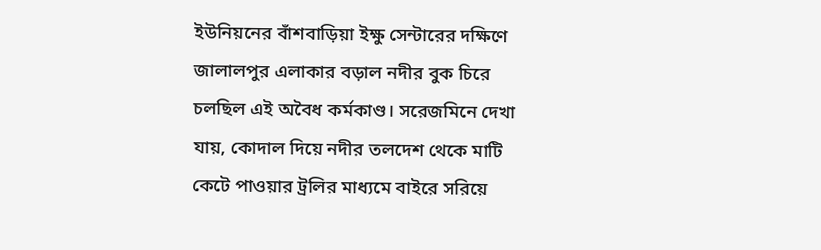ইউনিয়নের বাঁশবাড়িয়া ইক্ষু সেন্টারের দক্ষিণে জালালপুর এলাকার বড়াল নদীর বুক চিরে চলছিল এই অবৈধ কর্মকাণ্ড। সরেজমিনে দেখা যায়, কোদাল দিয়ে নদীর তলদেশ থেকে মাটি কেটে পাওয়ার ট্রলির মাধ্যমে বাইরে সরিয়ে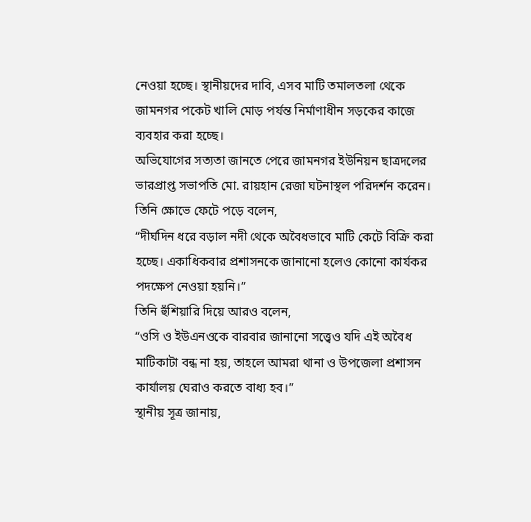নেওয়া হচ্ছে। স্থানীয়দের দাবি, এসব মাটি তমালতলা থেকে জামনগর পকেট খালি মোড় পর্যন্ত নির্মাণাধীন সড়কের কাজে ব্যবহার করা হচ্ছে।
অভিযোগের সত্যতা জানতে পেরে জামনগর ইউনিয়ন ছাত্রদলের ভারপ্রাপ্ত সভাপতি মো. রায়হান রেজা ঘটনাস্থল পরিদর্শন করেন। তিনি ক্ষোভে ফেটে পড়ে বলেন,
“দীর্ঘদিন ধরে বড়াল নদী থেকে অবৈধভাবে মাটি কেটে বিক্রি করা হচ্ছে। একাধিকবার প্রশাসনকে জানানো হলেও কোনো কার্যকর পদক্ষেপ নেওয়া হয়নি।”
তিনি হুঁশিয়ারি দিয়ে আরও বলেন,
“ওসি ও ইউএনওকে বারবার জানানো সত্ত্বেও যদি এই অবৈধ মাটিকাটা বন্ধ না হয়, তাহলে আমরা থানা ও উপজেলা প্রশাসন কার্যালয় ঘেরাও করতে বাধ্য হব।”
স্থানীয় সূত্র জানায়,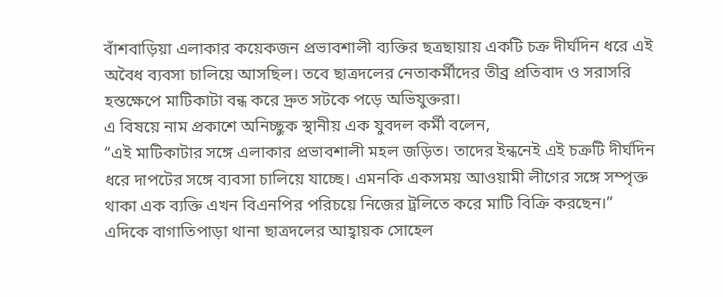বাঁশবাড়িয়া এলাকার কয়েকজন প্রভাবশালী ব্যক্তির ছত্রছায়ায় একটি চক্র দীর্ঘদিন ধরে এই অবৈধ ব্যবসা চালিয়ে আসছিল। তবে ছাত্রদলের নেতাকর্মীদের তীব্র প্রতিবাদ ও সরাসরি হস্তক্ষেপে মাটিকাটা বন্ধ করে দ্রুত সটকে পড়ে অভিযুক্তরা।
এ বিষয়ে নাম প্রকাশে অনিচ্ছুক স্থানীয় এক যুবদল কর্মী বলেন,
“এই মাটিকাটার সঙ্গে এলাকার প্রভাবশালী মহল জড়িত। তাদের ইন্ধনেই এই চক্রটি দীর্ঘদিন ধরে দাপটের সঙ্গে ব্যবসা চালিয়ে যাচ্ছে। এমনকি একসময় আওয়ামী লীগের সঙ্গে সম্পৃক্ত থাকা এক ব্যক্তি এখন বিএনপির পরিচয়ে নিজের ট্রলিতে করে মাটি বিক্রি করছেন।”
এদিকে বাগাতিপাড়া থানা ছাত্রদলের আহ্বায়ক সোহেল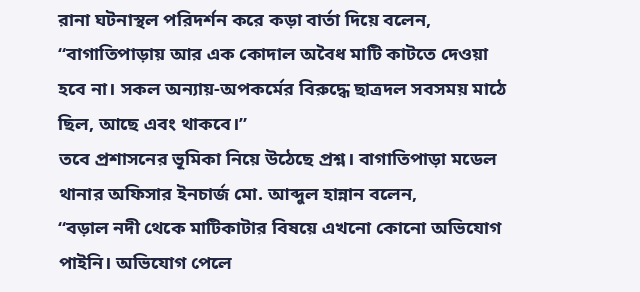রানা ঘটনাস্থল পরিদর্শন করে কড়া বার্তা দিয়ে বলেন,
“বাগাতিপাড়ায় আর এক কোদাল অবৈধ মাটি কাটতে দেওয়া হবে না। সকল অন্যায়-অপকর্মের বিরুদ্ধে ছাত্রদল সবসময় মাঠে ছিল, আছে এবং থাকবে।”
তবে প্রশাসনের ভূমিকা নিয়ে উঠেছে প্রশ্ন। বাগাতিপাড়া মডেল থানার অফিসার ইনচার্জ মো. আব্দুল হান্নান বলেন,
“বড়াল নদী থেকে মাটিকাটার বিষয়ে এখনো কোনো অভিযোগ পাইনি। অভিযোগ পেলে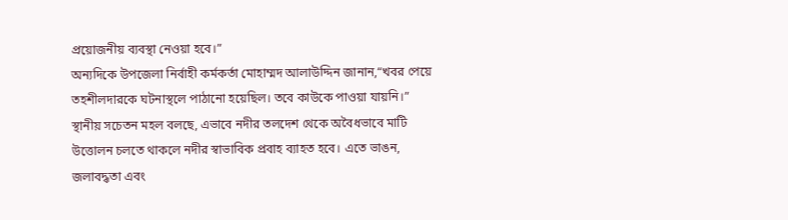প্রয়োজনীয় ব্যবস্থা নেওয়া হবে।”
অন্যদিকে উপজেলা নির্বাহী কর্মকর্তা মোহাম্মদ আলাউদ্দিন জানান,“খবর পেয়ে তহশীলদারকে ঘটনাস্থলে পাঠানো হয়েছিল। তবে কাউকে পাওয়া যায়নি।”
স্থানীয় সচেতন মহল বলছে, এভাবে নদীর তলদেশ থেকে অবৈধভাবে মাটি উত্তোলন চলতে থাকলে নদীর স্বাভাবিক প্রবাহ ব্যাহত হবে। এতে ভাঙন, জলাবদ্ধতা এবং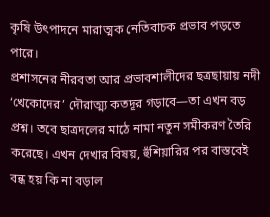কৃষি উৎপাদনে মারাত্মক নেতিবাচক প্রভাব পড়তে পারে।
প্রশাসনের নীরবতা আর প্রভাবশালীদের ছত্রছায়ায় নদী ‘খেকোদের’ দৌরাত্ম্য কতদূর গড়াবে—তা এখন বড় প্রশ্ন। তবে ছাত্রদলের মাঠে নামা নতুন সমীকরণ তৈরি করেছে। এখন দেখার বিষয়, হুঁশিয়ারির পর বাস্তবেই বন্ধ হয় কি না বড়াল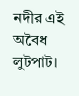নদীর এই অবৈধ লুটপাট।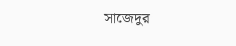সাজেদুর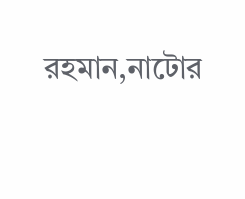রহমান,নাটোর